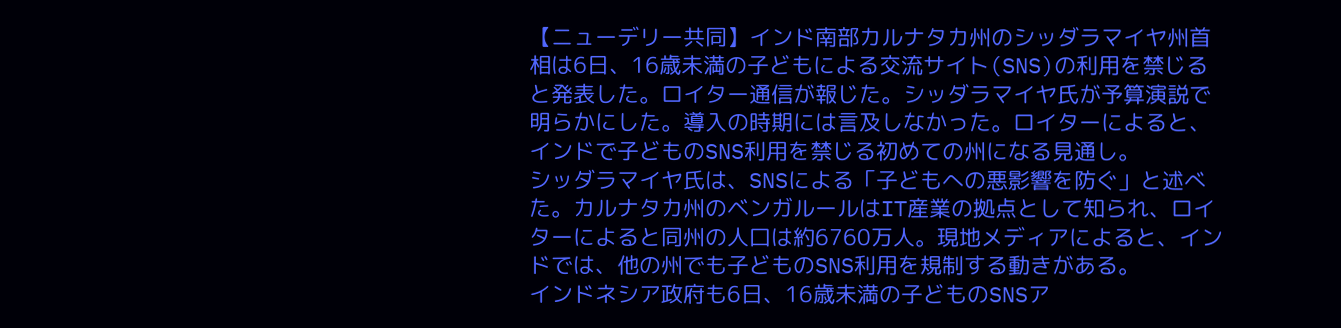【ニューデリー共同】インド南部カルナタカ州のシッダラマイヤ州首相は6日、16歳未満の子どもによる交流サイト(SNS)の利用を禁じると発表した。ロイター通信が報じた。シッダラマイヤ氏が予算演説で明らかにした。導入の時期には言及しなかった。ロイターによると、インドで子どものSNS利用を禁じる初めての州になる見通し。
シッダラマイヤ氏は、SNSによる「子どもへの悪影響を防ぐ」と述べた。カルナタカ州のベンガルールはIT産業の拠点として知られ、ロイターによると同州の人口は約6760万人。現地メディアによると、インドでは、他の州でも子どものSNS利用を規制する動きがある。
インドネシア政府も6日、16歳未満の子どものSNSア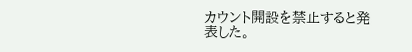カウント開設を禁止すると発表した。